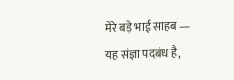मेरे बड़े भाई साहब — यह संज्ञा पदबंध है,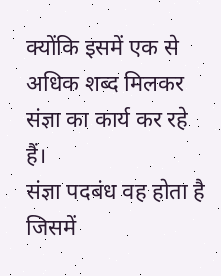क्योंकि इसमें एक से अधिक शब्द मिलकर संज्ञा का कार्य कर रहे हैं।
संज्ञा पदबंध वह होता है जिसमें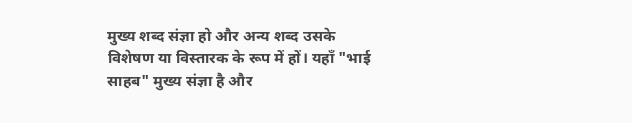मुख्य शब्द संज्ञा हो और अन्य शब्द उसके विशेषण या विस्तारक के रूप में हों। यहाँ "भाई साहब" मुख्य संज्ञा है और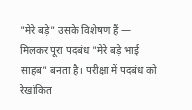"मेरे बड़े" उसके विशेषण हैं — मिलकर पूरा पदबंध "मेरे बड़े भाई साहब" बनता है। परीक्षा में पदबंध को रेखांकित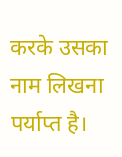करके उसका नाम लिखना पर्याप्त है।